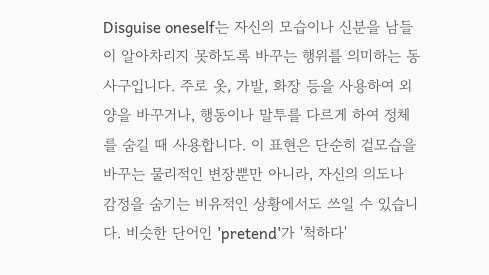Disguise oneself는 자신의 모습이나 신분을 남들이 알아차리지 못하도록 바꾸는 행위를 의미하는 동사구입니다. 주로 옷, 가발, 화장 등을 사용하여 외양을 바꾸거나, 행동이나 말투를 다르게 하여 정체를 숨길 때 사용합니다. 이 표현은 단순히 겉모습을 바꾸는 물리적인 변장뿐만 아니라, 자신의 의도나 감정을 숨기는 비유적인 상황에서도 쓰일 수 있습니다. 비슷한 단어인 'pretend'가 '척하다'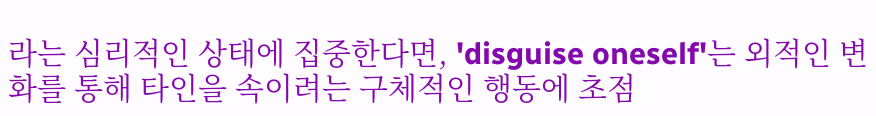라는 심리적인 상태에 집중한다면, 'disguise oneself'는 외적인 변화를 통해 타인을 속이려는 구체적인 행동에 초점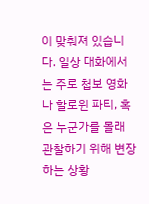이 맞춰져 있습니다. 일상 대화에서는 주로 첩보 영화나 할로윈 파티, 혹은 누군가를 몰래 관찰하기 위해 변장하는 상황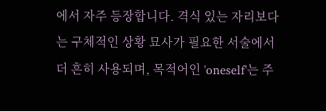에서 자주 등장합니다. 격식 있는 자리보다는 구체적인 상황 묘사가 필요한 서술에서 더 흔히 사용되며, 목적어인 'oneself'는 주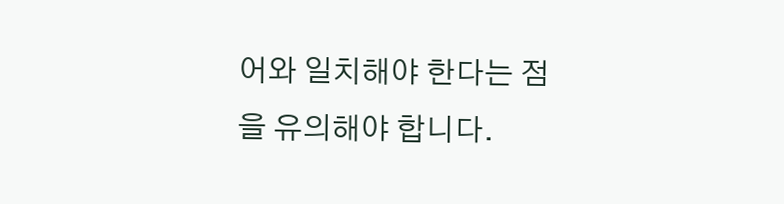어와 일치해야 한다는 점을 유의해야 합니다.